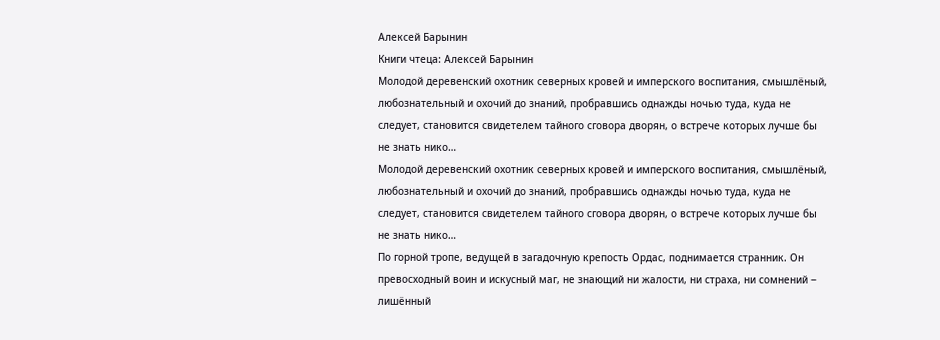Алексей Барынин
Книги чтеца: Алексей Барынин
Молодой деревенский охотник северных кровей и имперского воспитания, смышлёный, любознательный и охочий до знаний, пробравшись однажды ночью туда, куда не следует, становится свидетелем тайного сговора дворян, о встрече которых лучше бы не знать нико…
Молодой деревенский охотник северных кровей и имперского воспитания, смышлёный, любознательный и охочий до знаний, пробравшись однажды ночью туда, куда не следует, становится свидетелем тайного сговора дворян, о встрече которых лучше бы не знать нико…
По горной тропе, ведущей в загадочную крепость Ордас, поднимается странник. Он превосходный воин и искусный маг, не знающий ни жалости, ни страха, ни сомнений ‒ лишённый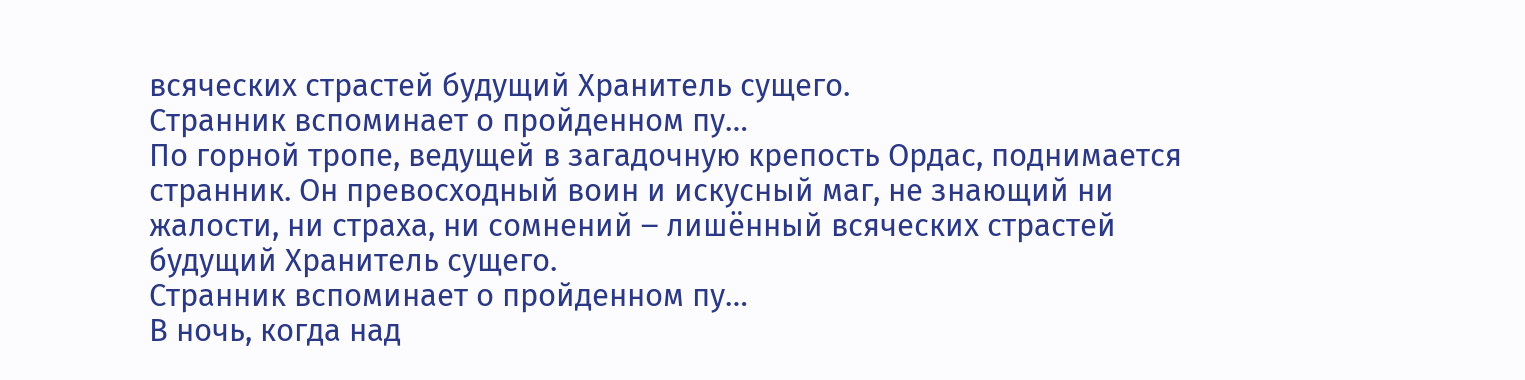всяческих страстей будущий Хранитель сущего.
Странник вспоминает о пройденном пу…
По горной тропе, ведущей в загадочную крепость Ордас, поднимается странник. Он превосходный воин и искусный маг, не знающий ни жалости, ни страха, ни сомнений ‒ лишённый всяческих страстей будущий Хранитель сущего.
Странник вспоминает о пройденном пу…
В ночь, когда над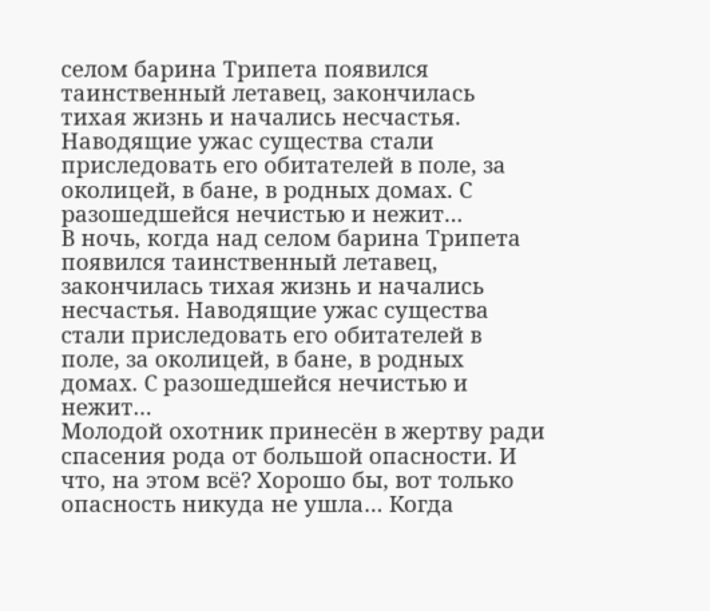селом барина Трипета появился таинственный летавец, закончилась тихая жизнь и начались несчастья. Наводящие ужас существа стали приследовать его обитателей в поле, за околицей, в бане, в родных домах. С разошедшейся нечистью и нежит…
В ночь, когда над селом барина Трипета появился таинственный летавец, закончилась тихая жизнь и начались несчастья. Наводящие ужас существа стали приследовать его обитателей в поле, за околицей, в бане, в родных домах. С разошедшейся нечистью и нежит…
Молодой охотник принесён в жертву ради спасения рода от большой опасности. И что, на этом всё? Хорошо бы, вот только опасность никуда не ушла… Когда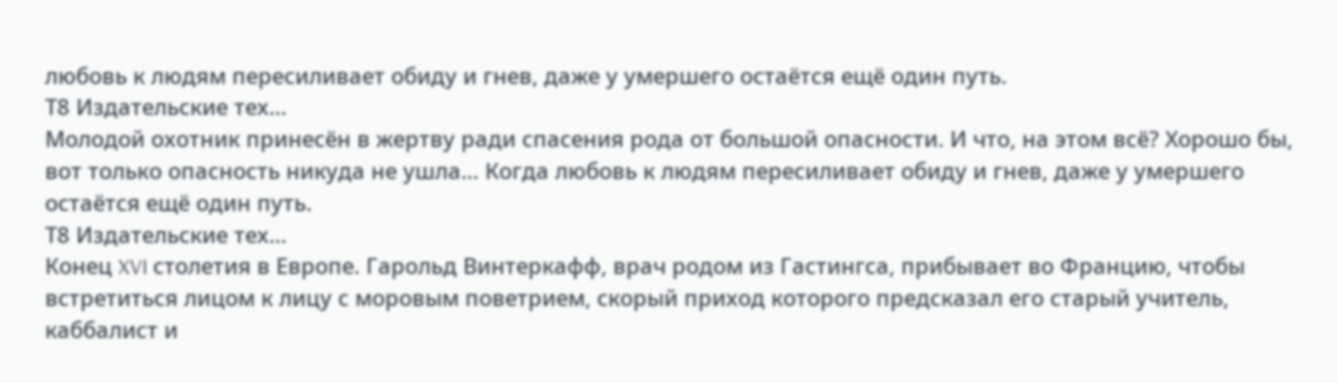любовь к людям пересиливает обиду и гнев, даже у умершего остаётся ещё один путь.
Т8 Издательские тех…
Молодой охотник принесён в жертву ради спасения рода от большой опасности. И что, на этом всё? Хорошо бы, вот только опасность никуда не ушла… Когда любовь к людям пересиливает обиду и гнев, даже у умершего остаётся ещё один путь.
Т8 Издательские тех…
Конец XVI столетия в Европе. Гарольд Винтеркафф, врач родом из Гастингса, прибывает во Францию, чтобы встретиться лицом к лицу с моровым поветрием, скорый приход которого предсказал его старый учитель, каббалист и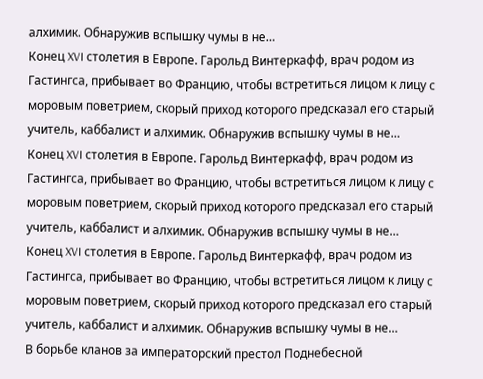алхимик. Обнаружив вспышку чумы в не…
Конец XVI столетия в Европе. Гарольд Винтеркафф, врач родом из Гастингса, прибывает во Францию, чтобы встретиться лицом к лицу с моровым поветрием, скорый приход которого предсказал его старый учитель, каббалист и алхимик. Обнаружив вспышку чумы в не…
Конец XVI столетия в Европе. Гарольд Винтеркафф, врач родом из Гастингса, прибывает во Францию, чтобы встретиться лицом к лицу с моровым поветрием, скорый приход которого предсказал его старый учитель, каббалист и алхимик. Обнаружив вспышку чумы в не…
Конец XVI столетия в Европе. Гарольд Винтеркафф, врач родом из Гастингса, прибывает во Францию, чтобы встретиться лицом к лицу с моровым поветрием, скорый приход которого предсказал его старый учитель, каббалист и алхимик. Обнаружив вспышку чумы в не…
В борьбе кланов за императорский престол Поднебесной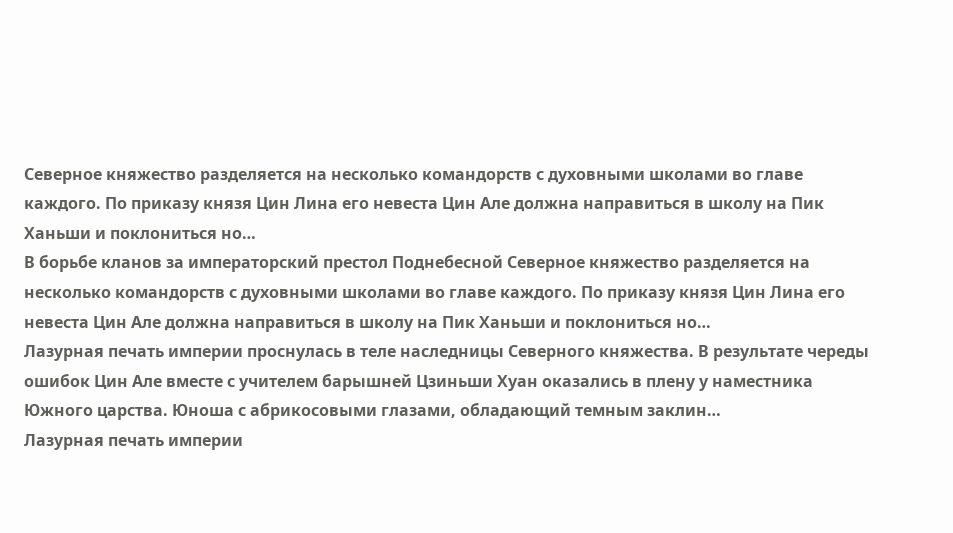Северное княжество разделяется на несколько командорств с духовными школами во главе каждого. По приказу князя Цин Лина его невеста Цин Але должна направиться в школу на Пик Ханьши и поклониться но…
В борьбе кланов за императорский престол Поднебесной Северное княжество разделяется на несколько командорств с духовными школами во главе каждого. По приказу князя Цин Лина его невеста Цин Але должна направиться в школу на Пик Ханьши и поклониться но…
Лазурная печать империи проснулась в теле наследницы Северного княжества. В результате череды ошибок Цин Але вместе с учителем барышней Цзиньши Хуан оказались в плену у наместника Южного царства. Юноша с абрикосовыми глазами, обладающий темным заклин…
Лазурная печать империи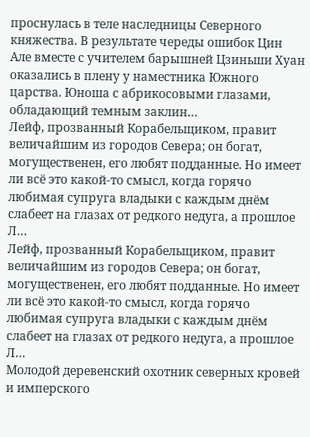проснулась в теле наследницы Северного княжества. В результате череды ошибок Цин Але вместе с учителем барышней Цзиньши Хуан оказались в плену у наместника Южного царства. Юноша с абрикосовыми глазами, обладающий темным заклин…
Лейф, прозванный Корабельщиком, правит величайшим из городов Севера; он богат, могущественен, его любят подданные. Но имеет ли всё это какой-то смысл, когда горячо любимая супруга владыки с каждым днём слабеет на глазах от редкого недуга, а прошлое Л…
Лейф, прозванный Корабельщиком, правит величайшим из городов Севера; он богат, могущественен, его любят подданные. Но имеет ли всё это какой-то смысл, когда горячо любимая супруга владыки с каждым днём слабеет на глазах от редкого недуга, а прошлое Л…
Молодой деревенский охотник северных кровей и имперского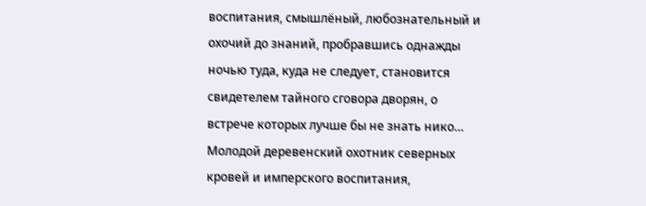воспитания, смышлёный, любознательный и охочий до знаний, пробравшись однажды ночью туда, куда не следует, становится свидетелем тайного сговора дворян, о встрече которых лучше бы не знать нико…
Молодой деревенский охотник северных кровей и имперского воспитания,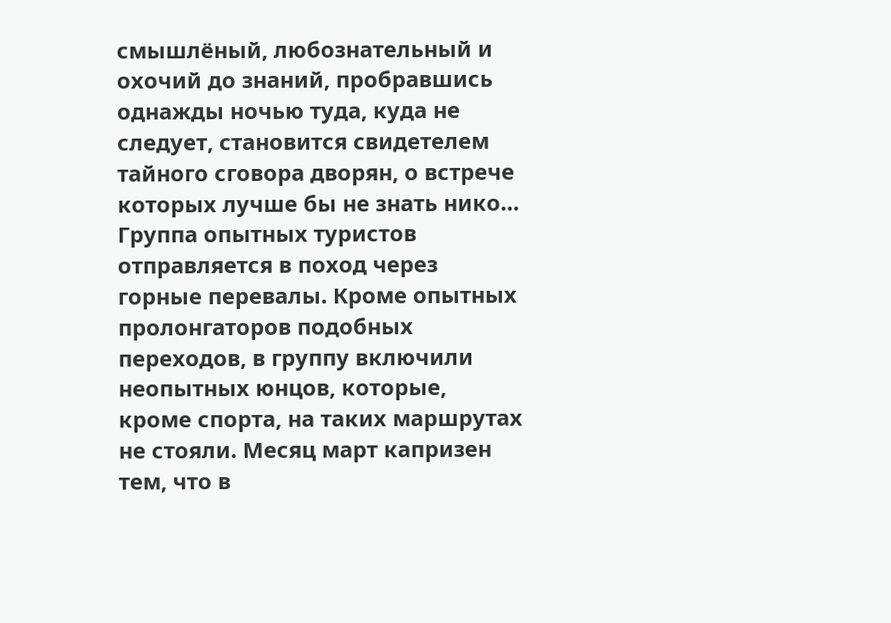смышлёный, любознательный и охочий до знаний, пробравшись однажды ночью туда, куда не следует, становится свидетелем тайного сговора дворян, о встрече которых лучше бы не знать нико…
Группа опытных туристов отправляется в поход через горные перевалы. Кроме опытных пролонгаторов подобных переходов, в группу включили неопытных юнцов, которые, кроме спорта, на таких маршрутах не стояли. Месяц март капризен тем, что в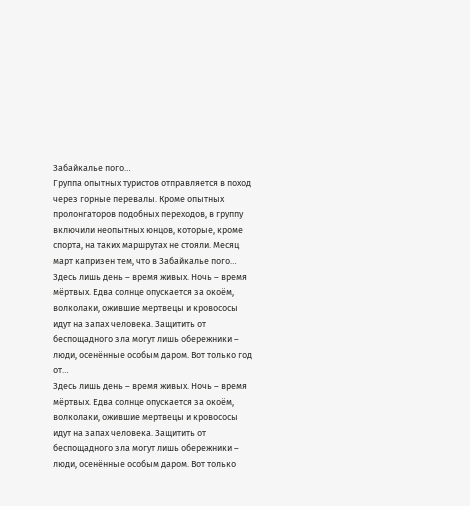Забайкалье пого…
Группа опытных туристов отправляется в поход через горные перевалы. Кроме опытных пролонгаторов подобных переходов, в группу включили неопытных юнцов, которые, кроме спорта, на таких маршрутах не стояли. Месяц март капризен тем, что в Забайкалье пого…
Здесь лишь день – время живых. Ночь – время мёртвых. Едва солнце опускается за окоём, волколаки, ожившие мертвецы и кровососы идут на запах человека. Защитить от беспощадного зла могут лишь обережники – люди, осенённые особым даром. Вот только год от…
Здесь лишь день – время живых. Ночь – время мёртвых. Едва солнце опускается за окоём, волколаки, ожившие мертвецы и кровососы идут на запах человека. Защитить от беспощадного зла могут лишь обережники – люди, осенённые особым даром. Вот только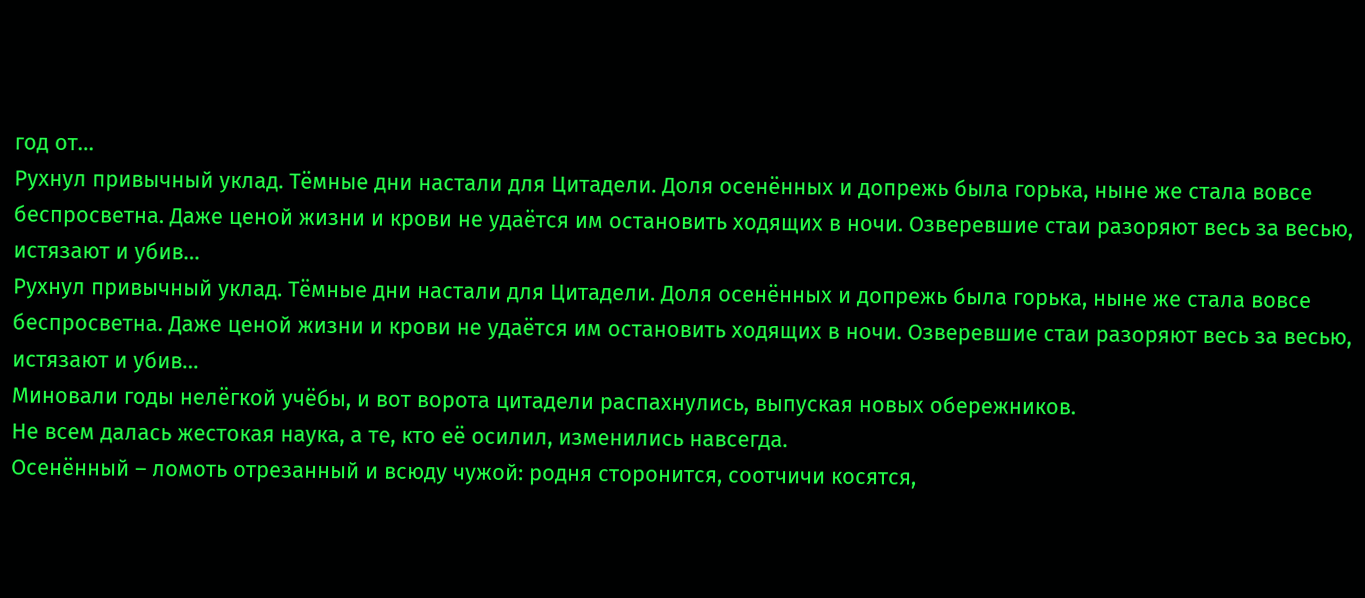год от…
Рухнул привычный уклад. Тёмные дни настали для Цитадели. Доля осенённых и допрежь была горька, ныне же стала вовсе беспросветна. Даже ценой жизни и крови не удаётся им остановить ходящих в ночи. Озверевшие стаи разоряют весь за весью, истязают и убив…
Рухнул привычный уклад. Тёмные дни настали для Цитадели. Доля осенённых и допрежь была горька, ныне же стала вовсе беспросветна. Даже ценой жизни и крови не удаётся им остановить ходящих в ночи. Озверевшие стаи разоряют весь за весью, истязают и убив…
Миновали годы нелёгкой учёбы, и вот ворота цитадели распахнулись, выпуская новых обережников.
Не всем далась жестокая наука, а те, кто её осилил, изменились навсегда.
Осенённый – ломоть отрезанный и всюду чужой: родня сторонится, соотчичи косятся,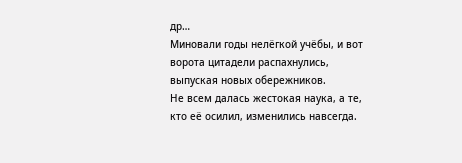др…
Миновали годы нелёгкой учёбы, и вот ворота цитадели распахнулись, выпуская новых обережников.
Не всем далась жестокая наука, а те, кто её осилил, изменились навсегда.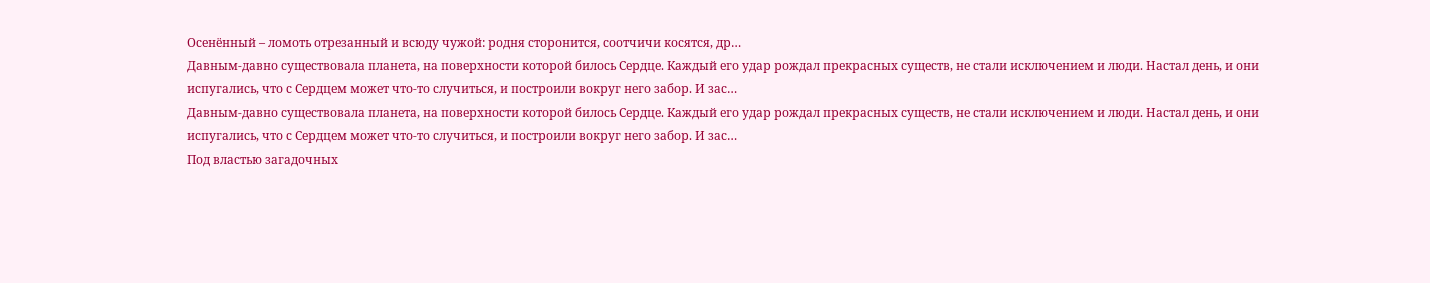Осенённый – ломоть отрезанный и всюду чужой: родня сторонится, соотчичи косятся, др…
Давным-давно существовала планета, на поверхности которой билось Сердце. Каждый его удар рождал прекрасных существ, не стали исключением и люди. Настал день, и они испугались, что с Сердцем может что-то случиться, и построили вокруг него забор. И зас…
Давным-давно существовала планета, на поверхности которой билось Сердце. Каждый его удар рождал прекрасных существ, не стали исключением и люди. Настал день, и они испугались, что с Сердцем может что-то случиться, и построили вокруг него забор. И зас…
Под властью загадочных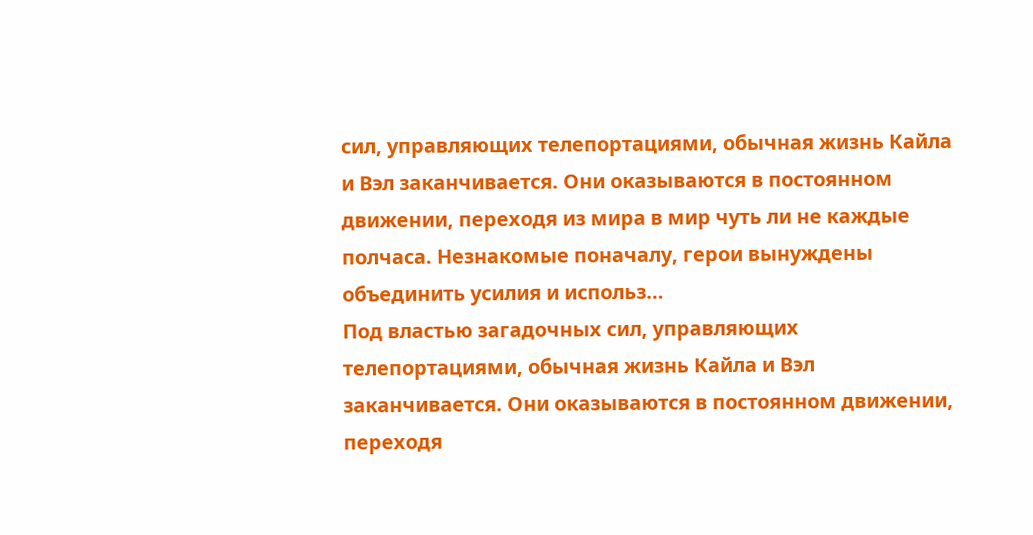сил, управляющих телепортациями, обычная жизнь Кайла и Вэл заканчивается. Они оказываются в постоянном движении, переходя из мира в мир чуть ли не каждые полчаса. Незнакомые поначалу, герои вынуждены объединить усилия и использ…
Под властью загадочных сил, управляющих телепортациями, обычная жизнь Кайла и Вэл заканчивается. Они оказываются в постоянном движении, переходя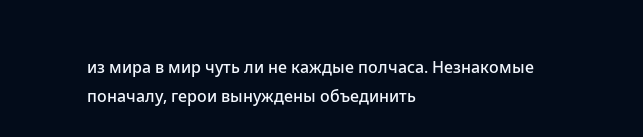из мира в мир чуть ли не каждые полчаса. Незнакомые поначалу, герои вынуждены объединить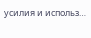усилия и использ…